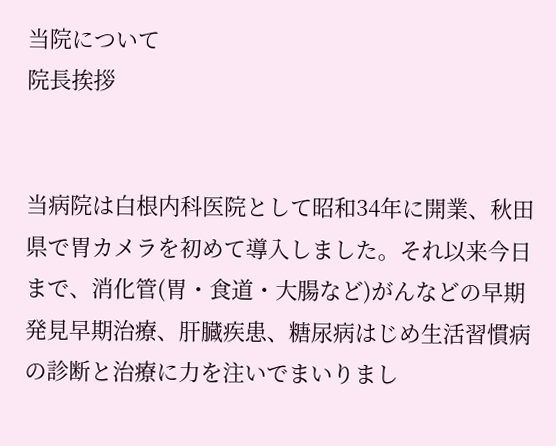当院について
院長挨拶


当病院は白根内科医院として昭和34年に開業、秋田県で胃カメラを初めて導入しました。それ以来今日まで、消化管(胃・食道・大腸など)がんなどの早期発見早期治療、肝臓疾患、糖尿病はじめ生活習慣病の診断と治療に力を注いでまいりまし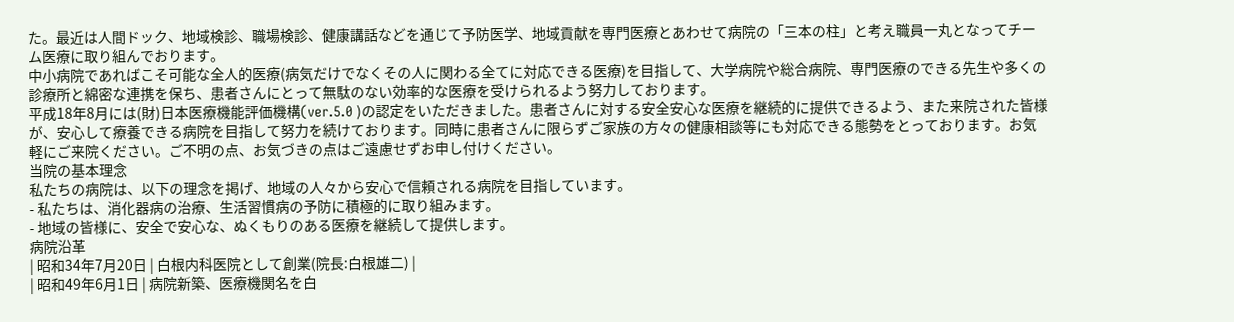た。最近は人間ドック、地域検診、職場検診、健康講話などを通じて予防医学、地域貢献を専門医療とあわせて病院の「三本の柱」と考え職員一丸となってチーム医療に取り組んでおります。
中小病院であればこそ可能な全人的医療(病気だけでなくその人に関わる全てに対応できる医療)を目指して、大学病院や総合病院、専門医療のできる先生や多くの診療所と綿密な連携を保ち、患者さんにとって無駄のない効率的な医療を受けられるよう努力しております。
平成18年8月には(財)日本医療機能評価機構(ver.5.0 )の認定をいただきました。患者さんに対する安全安心な医療を継続的に提供できるよう、また来院された皆様が、安心して療養できる病院を目指して努力を続けております。同時に患者さんに限らずご家族の方々の健康相談等にも対応できる態勢をとっております。お気軽にご来院ください。ご不明の点、お気づきの点はご遠慮せずお申し付けください。
当院の基本理念
私たちの病院は、以下の理念を掲げ、地域の人々から安心で信頼される病院を目指しています。
- 私たちは、消化器病の治療、生活習慣病の予防に積極的に取り組みます。
- 地域の皆様に、安全で安心な、ぬくもりのある医療を継続して提供します。
病院沿革
| 昭和34年7月20日 | 白根内科医院として創業(院長:白根雄二) |
| 昭和49年6月1日 | 病院新築、医療機関名を白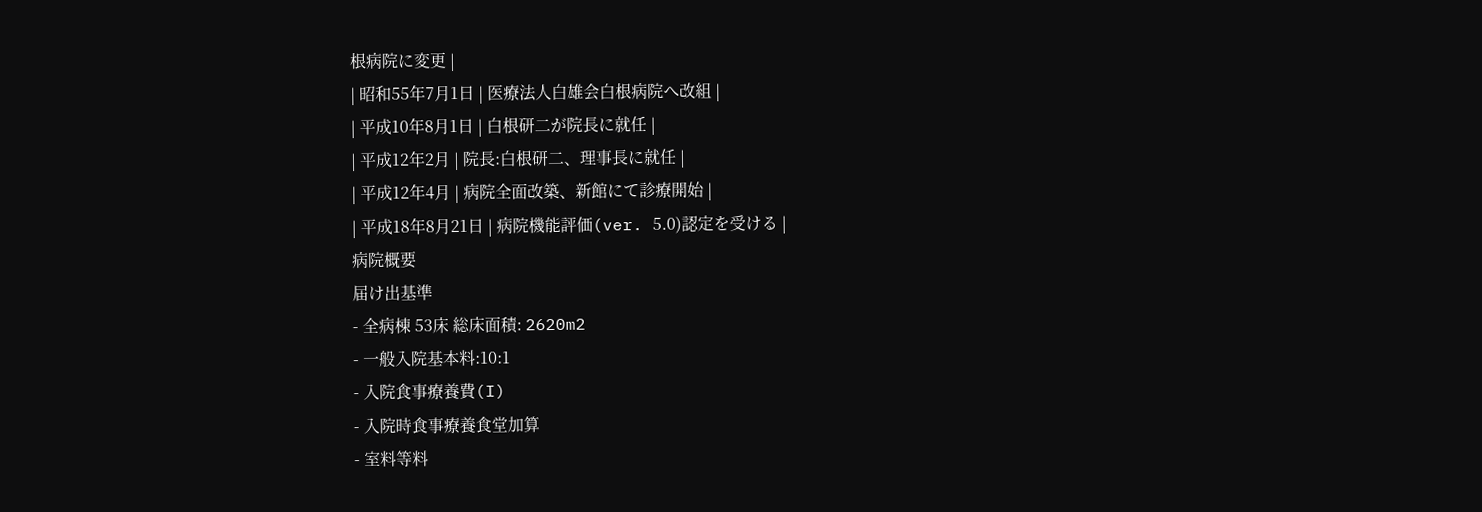根病院に変更 |
| 昭和55年7月1日 | 医療法人白雄会白根病院へ改組 |
| 平成10年8月1日 | 白根研二が院長に就任 |
| 平成12年2月 | 院長:白根研二、理事長に就任 |
| 平成12年4月 | 病院全面改築、新館にて診療開始 |
| 平成18年8月21日 | 病院機能評価(ver. 5.0)認定を受ける |
病院概要
届け出基準
- 全病棟 53床 総床面積: 2620m2
- 一般入院基本料:10:1
- 入院食事療養費(I)
- 入院時食事療養食堂加算
- 室料等料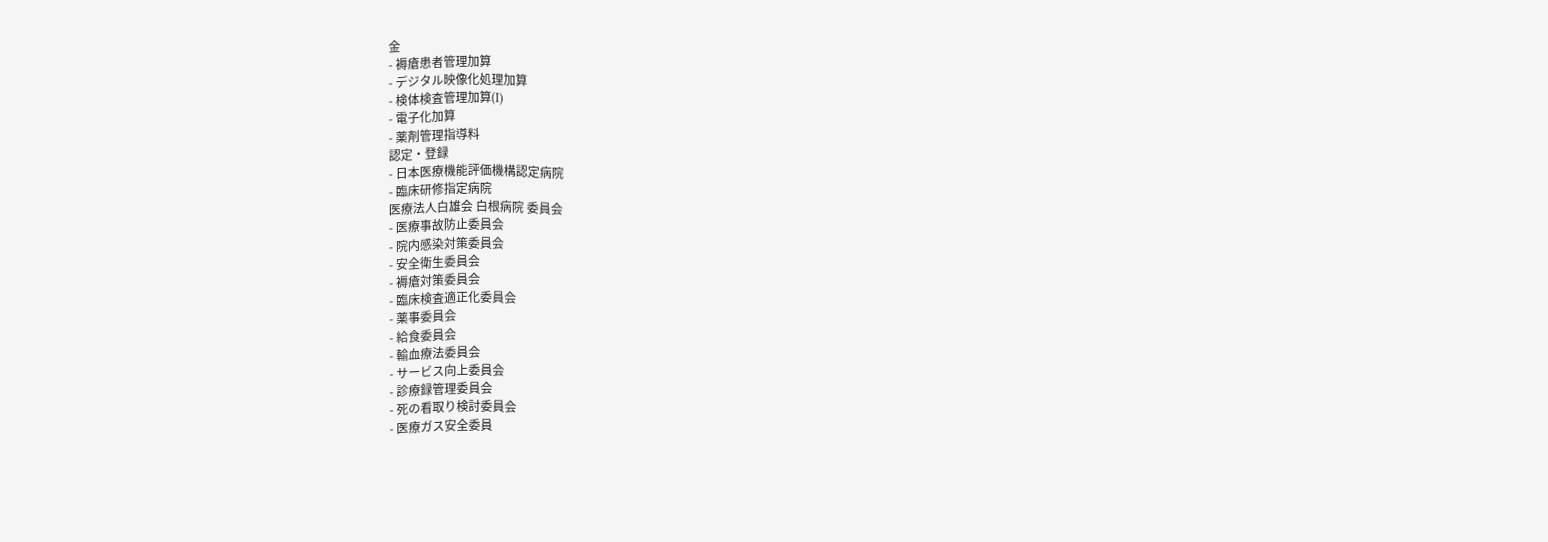金
- 褥瘡患者管理加算
- デジタル映像化処理加算
- 検体検査管理加算(I)
- 電子化加算
- 薬剤管理指導料
認定・登録
- 日本医療機能評価機構認定病院
- 臨床研修指定病院
医療法人白雄会 白根病院 委員会
- 医療事故防止委員会
- 院内感染対策委員会
- 安全衛生委員会
- 褥瘡対策委員会
- 臨床検査適正化委員会
- 薬事委員会
- 給食委員会
- 輸血療法委員会
- サービス向上委員会
- 診療録管理委員会
- 死の看取り検討委員会
- 医療ガス安全委員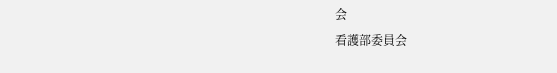会
看護部委員会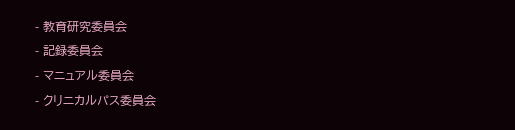- 教育研究委員会
- 記録委員会
- マニュアル委員会
- クリニカルパス委員会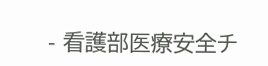- 看護部医療安全チ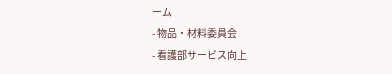ーム
- 物品・材料委員会
- 看護部サービス向上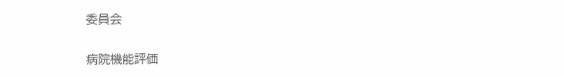委員会

病院機能評価